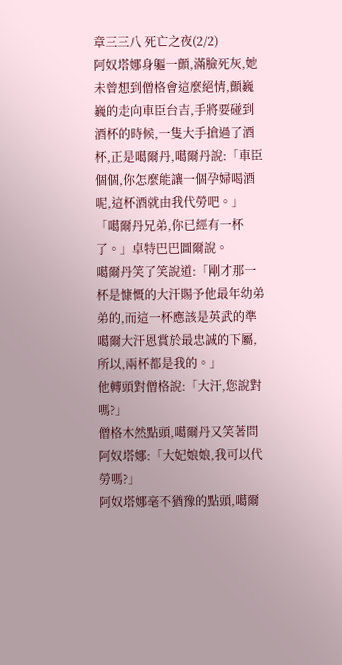章三三八 死亡之夜(2/2)
阿奴塔娜身軀一顫,滿臉死灰,她未曾想到僧格會這麼絕情,顫巍巍的走向車臣台吉,手將要碰到酒杯的時候,一隻大手搶過了酒杯,正是噶爾丹,噶爾丹說:「車臣個個,你怎麼能讓一個孕婦喝酒呢,這杯酒就由我代勞吧。」
「噶爾丹兄弟,你已經有一杯了。」卓特巴巴圖爾說。
噶爾丹笑了笑說道:「剛才那一杯是慷慨的大汗賜予他最年幼弟弟的,而這一杯應該是英武的準噶爾大汗恩賞於最忠誠的下屬,所以,兩杯都是我的。」
他轉頭對僧格說:「大汗,您說對嗎?」
僧格木然點頭,噶爾丹又笑著問阿奴塔娜:「大妃娘娘,我可以代勞嗎?」
阿奴塔娜毫不猶豫的點頭,噶爾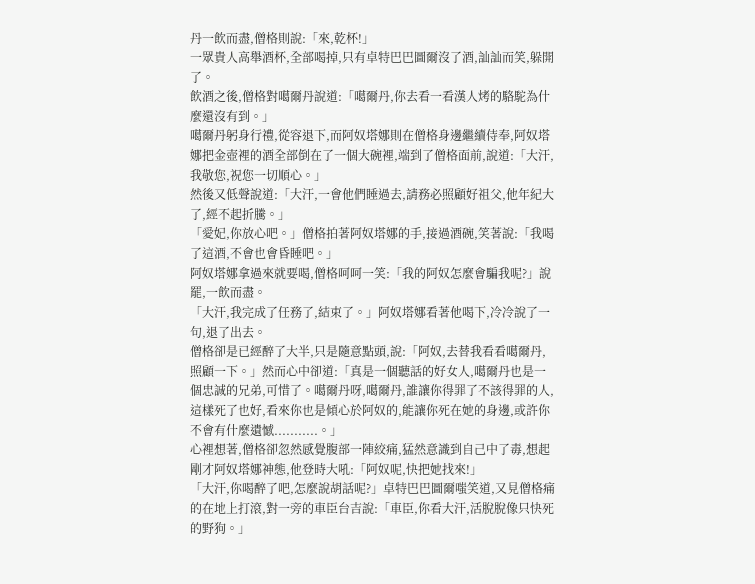丹一飲而盡,僧格則說:「來,乾杯!」
一眾貴人高舉酒杯,全部喝掉,只有卓特巴巴圖爾沒了酒,訕訕而笑,躲開了。
飲酒之後,僧格對噶爾丹說道:「噶爾丹,你去看一看漢人烤的駱駝為什麼還沒有到。」
噶爾丹躬身行禮,從容退下,而阿奴塔娜則在僧格身邊繼續侍奉,阿奴塔娜把金壺裡的酒全部倒在了一個大碗裡,端到了僧格面前,說道:「大汗,我敬您,祝您一切順心。」
然後又低聲說道:「大汗,一會他們睡過去,請務必照顧好祖父,他年紀大了,經不起折騰。」
「愛妃,你放心吧。」僧格拍著阿奴塔娜的手,接過酒碗,笑著說:「我喝了這酒,不會也會昏睡吧。」
阿奴塔娜拿過來就要喝,僧格呵呵一笑:「我的阿奴怎麼會騙我呢?」說罷,一飲而盡。
「大汗,我完成了任務了,結束了。」阿奴塔娜看著他喝下,冷冷說了一句,退了出去。
僧格卻是已經醉了大半,只是隨意點頭,說:「阿奴,去替我看看噶爾丹,照顧一下。」然而心中卻道:「真是一個聽話的好女人,噶爾丹也是一個忠誠的兄弟,可惜了。噶爾丹呀,噶爾丹,誰讓你得罪了不該得罪的人,這樣死了也好,看來你也是傾心於阿奴的,能讓你死在她的身邊,或許你不會有什麼遺憾...........。」
心裡想著,僧格卻忽然感覺腹部一陣絞痛,猛然意識到自己中了毒,想起剛才阿奴塔娜神態,他登時大吼:「阿奴呢,快把她找來!」
「大汗,你喝醉了吧,怎麼說胡話呢?」卓特巴巴圖爾嗤笑道,又見僧格痛的在地上打滾,對一旁的車臣台吉說:「車臣,你看大汗,活脫脫像只快死的野狗。」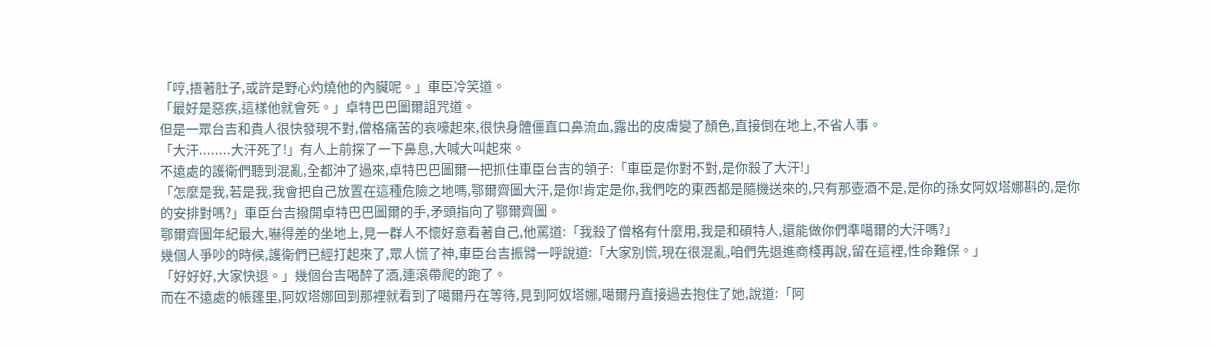「哼,捂著肚子,或許是野心灼燒他的內臟呢。」車臣冷笑道。
「最好是惡疾,這樣他就會死。」卓特巴巴圖爾詛咒道。
但是一眾台吉和貴人很快發現不對,僧格痛苦的哀嚎起來,很快身體僵直口鼻流血,露出的皮膚變了顏色,直接倒在地上,不省人事。
「大汗........大汗死了!」有人上前探了一下鼻息,大喊大叫起來。
不遠處的護衛們聽到混亂,全都沖了過來,卓特巴巴圖爾一把抓住車臣台吉的領子:「車臣是你對不對,是你殺了大汗!」
「怎麼是我,若是我,我會把自己放置在這種危險之地嗎,鄂爾齊圖大汗,是你!肯定是你,我們吃的東西都是隨機送來的,只有那壺酒不是,是你的孫女阿奴塔娜斟的,是你的安排對嗎?」車臣台吉撥開卓特巴巴圖爾的手,矛頭指向了鄂爾齊圖。
鄂爾齊圖年紀最大,嚇得差的坐地上,見一群人不懷好意看著自己,他罵道:「我殺了僧格有什麼用,我是和碩特人,還能做你們準噶爾的大汗嗎?」
幾個人爭吵的時候,護衛們已經打起來了,眾人慌了神,車臣台吉振臂一呼說道:「大家別慌,現在很混亂,咱們先退進商棧再說,留在這裡,性命難保。」
「好好好,大家快退。」幾個台吉喝醉了酒,連滾帶爬的跑了。
而在不遠處的帳篷里,阿奴塔娜回到那裡就看到了噶爾丹在等待,見到阿奴塔娜,噶爾丹直接過去抱住了她,說道:「阿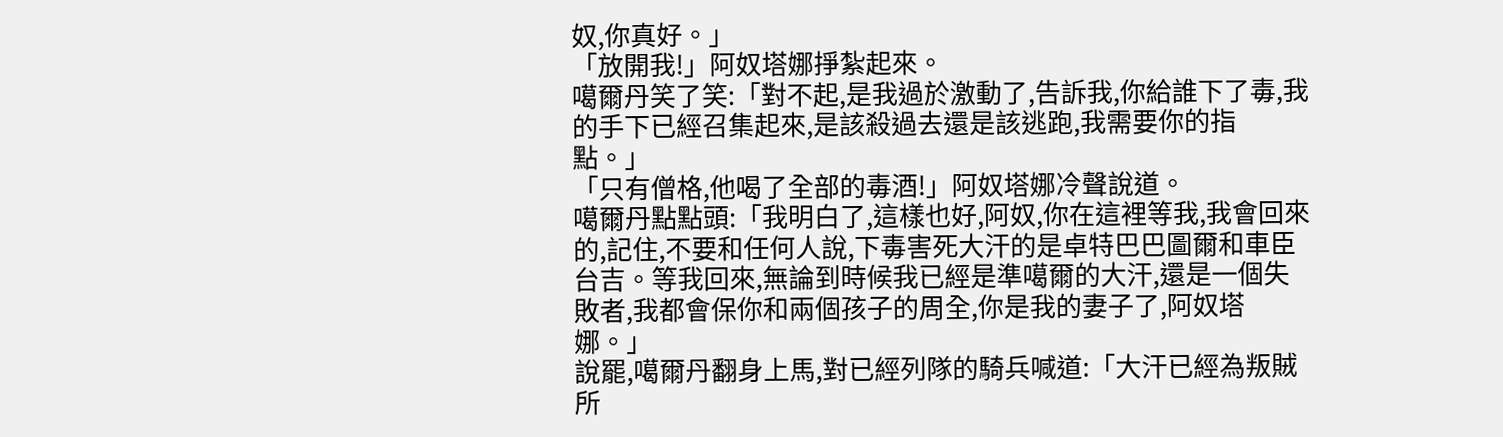奴,你真好。」
「放開我!」阿奴塔娜掙紮起來。
噶爾丹笑了笑:「對不起,是我過於激動了,告訴我,你給誰下了毒,我的手下已經召集起來,是該殺過去還是該逃跑,我需要你的指點。」
「只有僧格,他喝了全部的毒酒!」阿奴塔娜冷聲說道。
噶爾丹點點頭:「我明白了,這樣也好,阿奴,你在這裡等我,我會回來的,記住,不要和任何人說,下毒害死大汗的是卓特巴巴圖爾和車臣台吉。等我回來,無論到時候我已經是準噶爾的大汗,還是一個失敗者,我都會保你和兩個孩子的周全,你是我的妻子了,阿奴塔娜。」
說罷,噶爾丹翻身上馬,對已經列隊的騎兵喊道:「大汗已經為叛賊所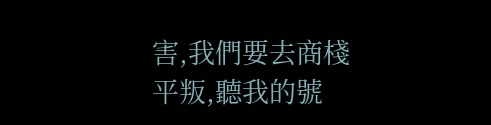害,我們要去商棧平叛,聽我的號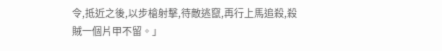令,抵近之後,以步槍射擊,待敵逃竄,再行上馬追殺,殺賊一個片甲不留。」